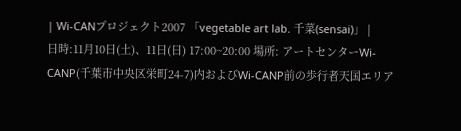| Wi-CANプロジェクト2007 「vegetable art lab. 千菜(sensai)」 |
日時:11月10日(土)、11日(日) 17:00~20:00 場所: アートセンターWi-CANP(千葉市中央区栄町24-7)内およびWi-CANP前の歩行者天国エリア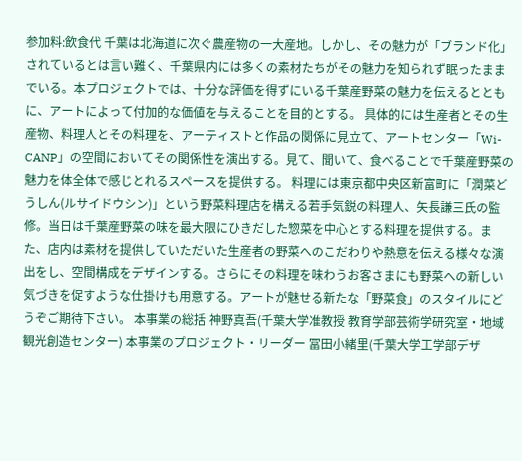参加料:飲食代 千葉は北海道に次ぐ農産物の一大産地。しかし、その魅力が「ブランド化」されているとは言い難く、千葉県内には多くの素材たちがその魅力を知られず眠ったままでいる。本プロジェクトでは、十分な評価を得ずにいる千葉産野菜の魅力を伝えるとともに、アートによって付加的な価値を与えることを目的とする。 具体的には生産者とその生産物、料理人とその料理を、アーティストと作品の関係に見立て、アートセンター「Wi-CANP」の空間においてその関係性を演出する。見て、聞いて、食べることで千葉産野菜の魅力を体全体で感じとれるスペースを提供する。 料理には東京都中央区新富町に「潤菜どうしん(ルサイドウシン)」という野菜料理店を構える若手気鋭の料理人、矢長謙三氏の監修。当日は千葉産野菜の味を最大限にひきだした惣菜を中心とする料理を提供する。また、店内は素材を提供していただいた生産者の野菜へのこだわりや熱意を伝える様々な演出をし、空間構成をデザインする。さらにその料理を味わうお客さまにも野菜への新しい気づきを促すような仕掛けも用意する。アートが魅せる新たな「野菜食」のスタイルにどうぞご期待下さい。 本事業の総括 神野真吾(千葉大学准教授 教育学部芸術学研究室・地域観光創造センター) 本事業のプロジェクト・リーダー 冨田小緒里(千葉大学工学部デザ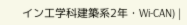イン工学科建築系2年・Wi-CAN) |